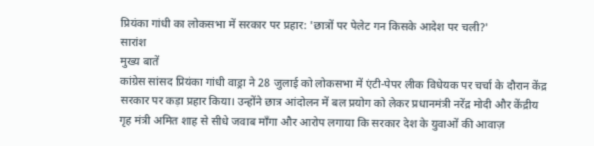प्रियंका गांधी का लोकसभा में सरकार पर प्रहार: 'छात्रों पर पेलेट गन किसके आदेश पर चली?'
सारांश
मुख्य बातें
कांग्रेस सांसद प्रियंका गांधी वाड्रा ने 28 जुलाई को लोकसभा में एंटी-पेपर लीक विधेयक पर चर्चा के दौरान केंद्र सरकार पर कड़ा प्रहार किया। उन्होंने छात्र आंदोलन में बल प्रयोग को लेकर प्रधानमंत्री नरेंद्र मोदी और केंद्रीय गृह मंत्री अमित शाह से सीधे जवाब माँगा और आरोप लगाया कि सरकार देश के युवाओं की आवाज़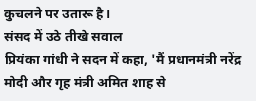कुचलने पर उतारू है।
संसद में उठे तीखे सवाल
प्रियंका गांधी ने सदन में कहा, 'मैं प्रधानमंत्री नरेंद्र मोदी और गृह मंत्री अमित शाह से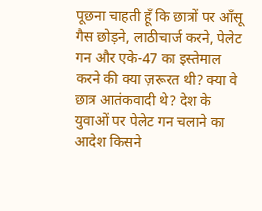पूछना चाहती हूँ कि छात्रों पर आँसू गैस छोड़ने, लाठीचार्ज करने, पेलेट गन और एके-47 का इस्तेमाल करने की क्या ज़रूरत थी? क्या वे छात्र आतंकवादी थे? देश के युवाओं पर पेलेट गन चलाने का आदेश किसने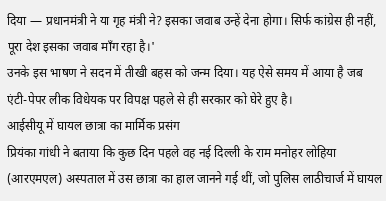दिया — प्रधानमंत्री ने या गृह मंत्री ने? इसका जवाब उन्हें देना होगा। सिर्फ कांग्रेस ही नहीं, पूरा देश इसका जवाब माँग रहा है।'
उनके इस भाषण ने सदन में तीखी बहस को जन्म दिया। यह ऐसे समय में आया है जब एंटी-पेपर लीक विधेयक पर विपक्ष पहले से ही सरकार को घेरे हुए है।
आईसीयू में घायल छात्रा का मार्मिक प्रसंग
प्रियंका गांधी ने बताया कि कुछ दिन पहले वह नई दिल्ली के राम मनोहर लोहिया (आरएमएल) अस्पताल में उस छात्रा का हाल जानने गई थीं, जो पुलिस लाठीचार्ज में घायल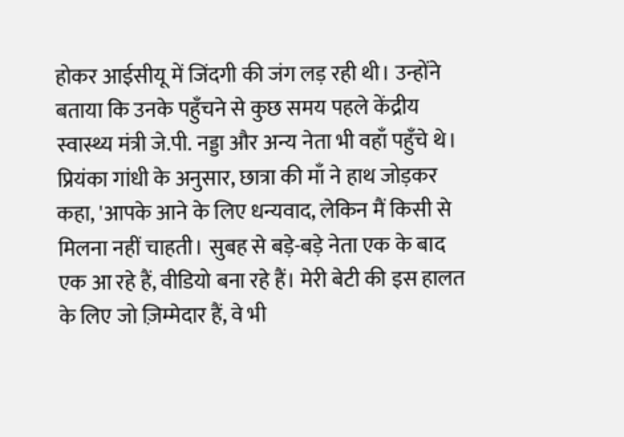होकर आईसीयू में जिंदगी की जंग लड़ रही थी। उन्होंने बताया कि उनके पहुँचने से कुछ समय पहले केंद्रीय स्वास्थ्य मंत्री जे.पी. नड्डा और अन्य नेता भी वहाँ पहुँचे थे।
प्रियंका गांधी के अनुसार, छात्रा की माँ ने हाथ जोड़कर कहा, 'आपके आने के लिए धन्यवाद, लेकिन मैं किसी से मिलना नहीं चाहती। सुबह से बड़े-बड़े नेता एक के बाद एक आ रहे हैं, वीडियो बना रहे हैं। मेरी बेटी की इस हालत के लिए जो ज़िम्मेदार हैं, वे भी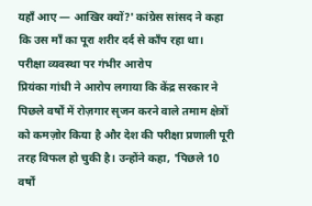यहाँ आए — आखिर क्यों?' कांग्रेस सांसद ने कहा कि उस माँ का पूरा शरीर दर्द से काँप रहा था।
परीक्षा व्यवस्था पर गंभीर आरोप
प्रियंका गांधी ने आरोप लगाया कि केंद्र सरकार ने पिछले वर्षों में रोज़गार सृजन करने वाले तमाम क्षेत्रों को कमज़ोर किया है और देश की परीक्षा प्रणाली पूरी तरह विफल हो चुकी है। उन्होंने कहा, 'पिछले 10 वर्षों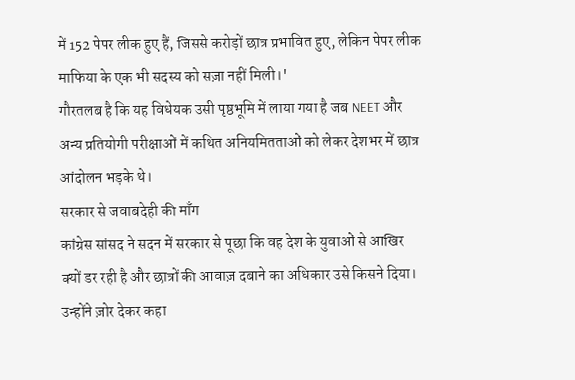में 152 पेपर लीक हुए हैं, जिससे करोड़ों छात्र प्रभावित हुए, लेकिन पेपर लीक माफिया के एक भी सदस्य को सज़ा नहीं मिली।'
गौरतलब है कि यह विधेयक उसी पृष्ठभूमि में लाया गया है जब NEET और अन्य प्रतियोगी परीक्षाओं में कथित अनियमितताओं को लेकर देशभर में छात्र आंदोलन भड़के थे।
सरकार से जवाबदेही की माँग
कांग्रेस सांसद ने सदन में सरकार से पूछा कि वह देश के युवाओं से आखिर क्यों डर रही है और छात्रों की आवाज़ दबाने का अधिकार उसे किसने दिया। उन्होंने ज़ोर देकर कहा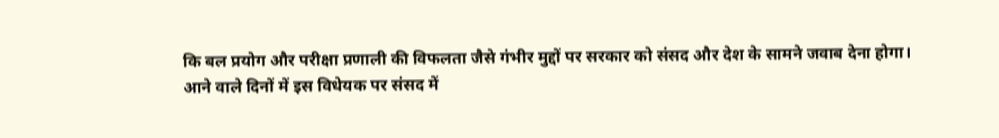कि बल प्रयोग और परीक्षा प्रणाली की विफलता जैसे गंभीर मुद्दों पर सरकार को संसद और देश के सामने जवाब देना होगा।
आने वाले दिनों में इस विधेयक पर संसद में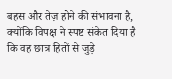बहस और तेज़ होने की संभावना है, क्योंकि विपक्ष ने स्पष्ट संकेत दिया है कि वह छात्र हितों से जुड़े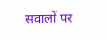सवालों पर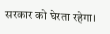सरकार को घेरता रहेगा।